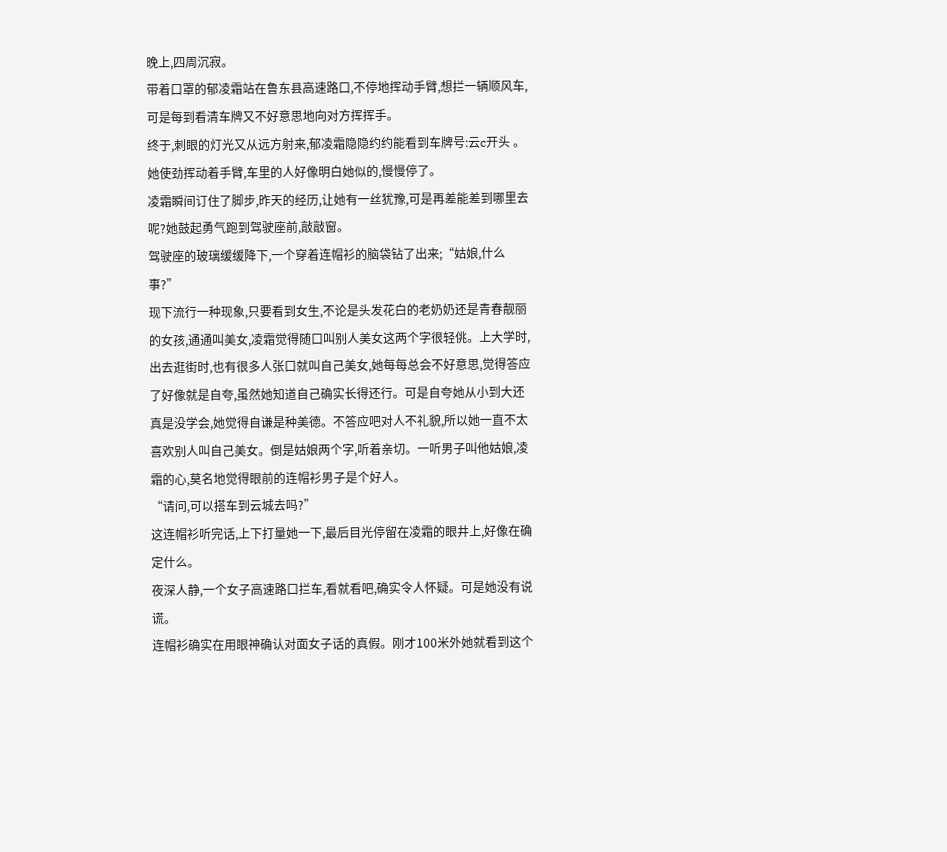晚上,四周沉寂。
带着口罩的郁凌霜站在鲁东县高速路口,不停地挥动手臂,想拦一辆顺风车,可是每到看清车牌又不好意思地向对方挥挥手。
终于,刺眼的灯光又从远方射来,郁凌霜隐隐约约能看到车牌号:云c开头 。
她使劲挥动着手臂,车里的人好像明白她似的,慢慢停了。
凌霜瞬间订住了脚步,昨天的经历,让她有一丝犹豫,可是再差能差到哪里去呢?她鼓起勇气跑到驾驶座前,敲敲窗。
驾驶座的玻璃缓缓降下,一个穿着连帽衫的脑袋钻了出来;“姑娘,什么事?”
现下流行一种现象,只要看到女生,不论是头发花白的老奶奶还是青春靓丽的女孩,通通叫美女,凌霜觉得随口叫别人美女这两个字很轻佻。上大学时,出去逛街时,也有很多人张口就叫自己美女,她每每总会不好意思,觉得答应了好像就是自夸,虽然她知道自己确实长得还行。可是自夸她从小到大还真是没学会,她觉得自谦是种美德。不答应吧对人不礼貌,所以她一直不太喜欢别人叫自己美女。倒是姑娘两个字,听着亲切。一听男子叫他姑娘,凌霜的心,莫名地觉得眼前的连帽衫男子是个好人。
“请问,可以搭车到云城去吗?”
这连帽衫听完话,上下打量她一下,最后目光停留在凌霜的眼井上,好像在确定什么。
夜深人静,一个女子高速路口拦车,看就看吧,确实令人怀疑。可是她没有说谎。
连帽衫确实在用眼神确认对面女子话的真假。刚才100米外她就看到这个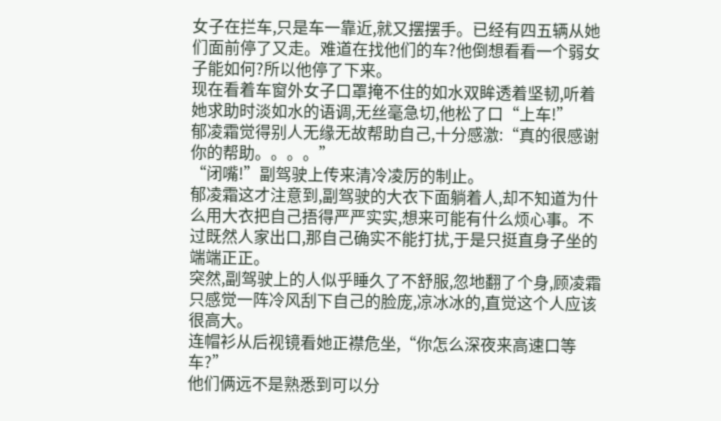女子在拦车,只是车一靠近,就又摆摆手。已经有四五辆从她们面前停了又走。难道在找他们的车?他倒想看看一个弱女子能如何?所以他停了下来。
现在看着车窗外女子口罩掩不住的如水双眸透着坚韧,听着她求助时淡如水的语调,无丝毫急切,他松了口“上车!”
郁凌霜觉得别人无缘无故帮助自己,十分感激:“真的很感谢你的帮助。。。。”
“闭嘴!”副驾驶上传来清冷凌厉的制止。
郁凌霜这才注意到,副驾驶的大衣下面躺着人,却不知道为什么用大衣把自己捂得严严实实,想来可能有什么烦心事。不过既然人家出口,那自己确实不能打扰,于是只挺直身子坐的端端正正。
突然,副驾驶上的人似乎睡久了不舒服,忽地翻了个身,顾凌霜只感觉一阵冷风刮下自己的脸庞,凉冰冰的,直觉这个人应该很高大。
连帽衫从后视镜看她正襟危坐,“你怎么深夜来高速口等车?”
他们俩远不是熟悉到可以分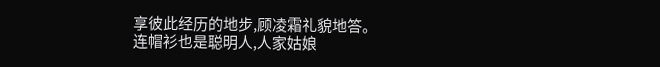享彼此经历的地步,顾凌霜礼貌地答。
连帽衫也是聪明人,人家姑娘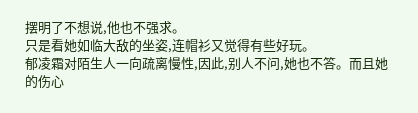摆明了不想说,他也不强求。
只是看她如临大敌的坐姿,连帽衫又觉得有些好玩。
郁凌霜对陌生人一向疏离慢性,因此,别人不问,她也不答。而且她的伤心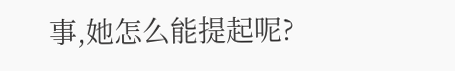事,她怎么能提起呢?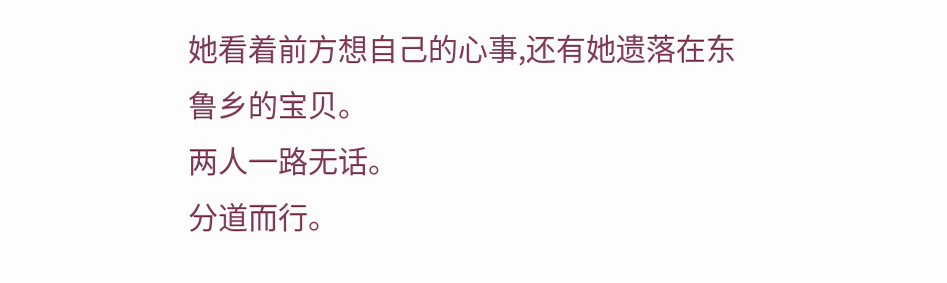她看着前方想自己的心事,还有她遗落在东鲁乡的宝贝。
两人一路无话。
分道而行。